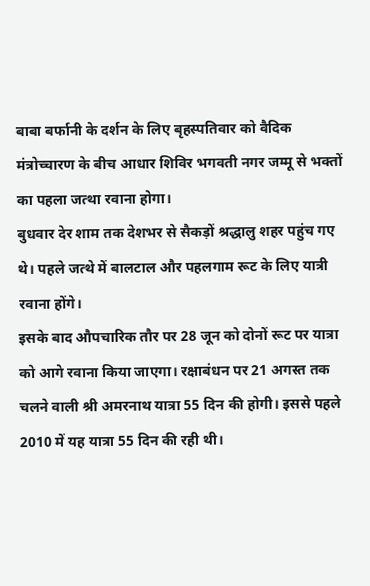बाबा बर्फानी के दर्शन के लिए बृहस्पतिवार को वैदिक मंत्रोच्चारण के बीच आधार शिविर भगवती नगर जम्मू से भक्तों का पहला जत्था रवाना होगा।
बुधवार देर शाम तक देशभर से सैकड़ों श्रद्धालु शहर पहुंच गए थे। पहले जत्थे में बालटाल और पहलगाम रूट के लिए यात्री रवाना होंगे।
इसके बाद औपचारिक तौर पर 28 जून को दोनों रूट पर यात्रा को आगे रवाना किया जाएगा। रक्षाबंधन पर 21 अगस्त तक चलने वाली श्री अमरनाथ यात्रा 55 दिन की होगी। इससे पहले 2010 में यह यात्रा 55 दिन की रही थी।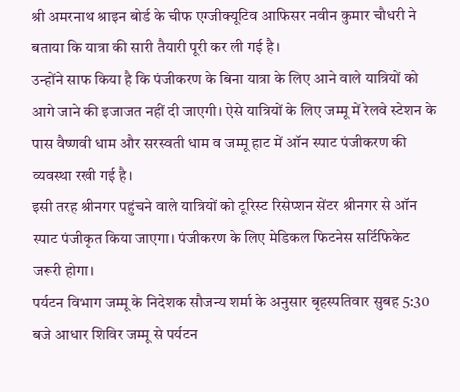श्री अमरनाथ श्राइन बोर्ड के चीफ एग्जीक्यूटिव आफिसर नवीन कुमार चौधरी ने बताया कि यात्रा की सारी तैयारी पूरी कर ली गई है।
उन्होंने साफ किया है कि पंजीकरण के बिना यात्रा के लिए आने वाले यात्रियों को आगे जाने की इजाजत नहीं दी जाएगी। ऐसे यात्रियों के लिए जम्मू में रेलवे स्टेशन के पास वैष्णवी धाम और सरस्वती धाम व जम्मू हाट में ऑन स्पाट पंजीकरण की व्यवस्था रखी गई है।
इसी तरह श्रीनगर पहुंचने वाले यात्रियों को टूरिस्ट रिसेप्शन सेंटर श्रीनगर से ऑन स्पाट पंजीकृत किया जाएगा। पंजीकरण के लिए मेडिकल फिटनेस सर्टिफिकेट जरूरी होगा।
पर्यटन विभाग जम्मू के निदेशक सौजन्य शर्मा के अनुसार बृहस्पतिवार सुबह 5:30 बजे आधार शिविर जम्मू से पर्यटन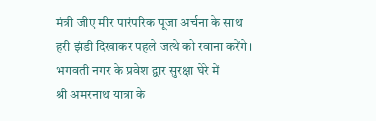मंत्री जीए मीर पारंपरिक पूजा अर्चना के साथ हरी झंडी दिखाकर पहले जत्थे को रवाना करेंगे।
भगवती नगर के प्रवेश द्वार सुरक्षा घेरे में
श्री अमरनाथ यात्रा के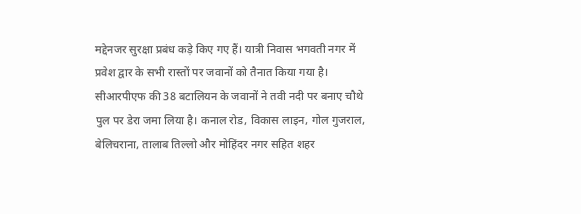मद्देनजर सुरक्षा प्रबंध कड़े किए गए हैं। यात्री निवास भगवती नगर में प्रवेश द्वार के सभी रास्तों पर जवानों को तैनात किया गया है।
सीआरपीएफ की 38 बटालियन के जवानों ने तवी नदी पर बनाए चौथे पुल पर डेरा जमा लिया है। कनाल रोड, विकास लाइन, गोल गुजराल, बेलिचराना, तालाब तिल्लो और मोहिंदर नगर सहित शहर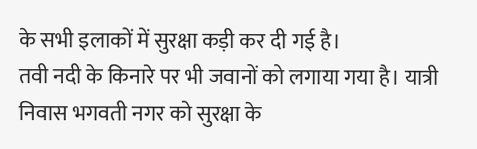के सभी इलाकों में सुरक्षा कड़ी कर दी गई है।
तवी नदी के किनारे पर भी जवानों को लगाया गया है। यात्री निवास भगवती नगर को सुरक्षा के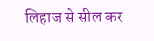लिहाज से सील कर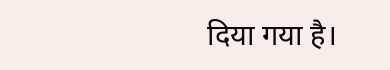दिया गया है।